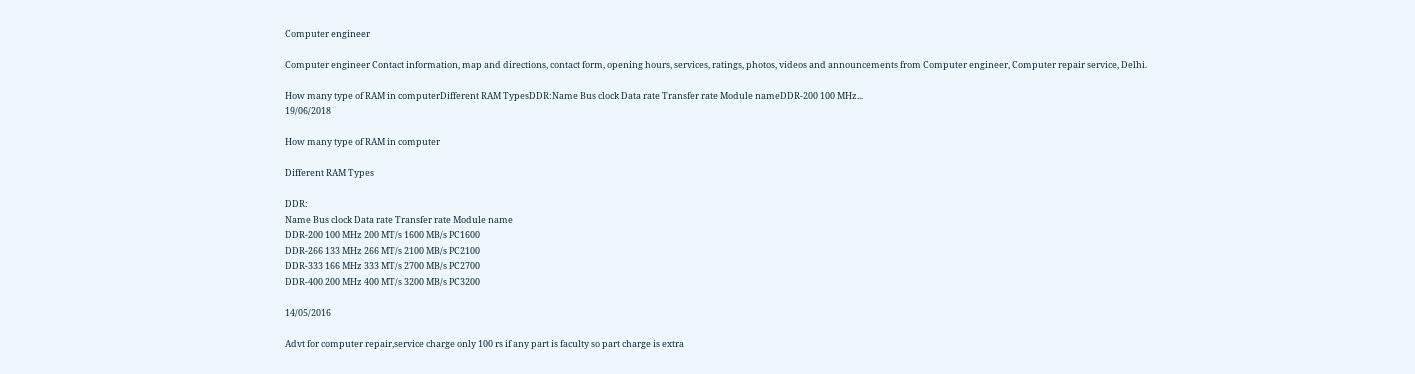Computer engineer

Computer engineer Contact information, map and directions, contact form, opening hours, services, ratings, photos, videos and announcements from Computer engineer, Computer repair service, Delhi.

How many type of RAM in computerDifferent RAM TypesDDR:Name Bus clock Data rate Transfer rate Module nameDDR-200 100 MHz...
19/06/2018

How many type of RAM in computer

Different RAM Types

DDR:
Name Bus clock Data rate Transfer rate Module name
DDR-200 100 MHz 200 MT/s 1600 MB/s PC1600
DDR-266 133 MHz 266 MT/s 2100 MB/s PC2100
DDR-333 166 MHz 333 MT/s 2700 MB/s PC2700
DDR-400 200 MHz 400 MT/s 3200 MB/s PC3200

14/05/2016

Advt for computer repair,service charge only 100 rs if any part is faculty so part charge is extra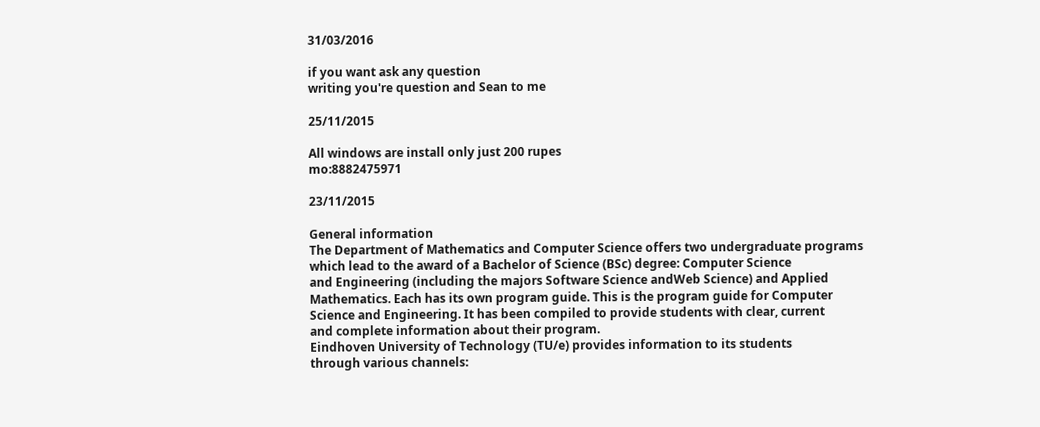31/03/2016

if you want ask any question
writing you're question and Sean to me

25/11/2015

All windows are install only just 200 rupes
mo:8882475971

23/11/2015

General information
The Department of Mathematics and Computer Science offers two undergraduate programs
which lead to the award of a Bachelor of Science (BSc) degree: Computer Science
and Engineering (including the majors Software Science andWeb Science) and Applied
Mathematics. Each has its own program guide. This is the program guide for Computer
Science and Engineering. It has been compiled to provide students with clear, current
and complete information about their program.
Eindhoven University of Technology (TU/e) provides information to its students
through various channels: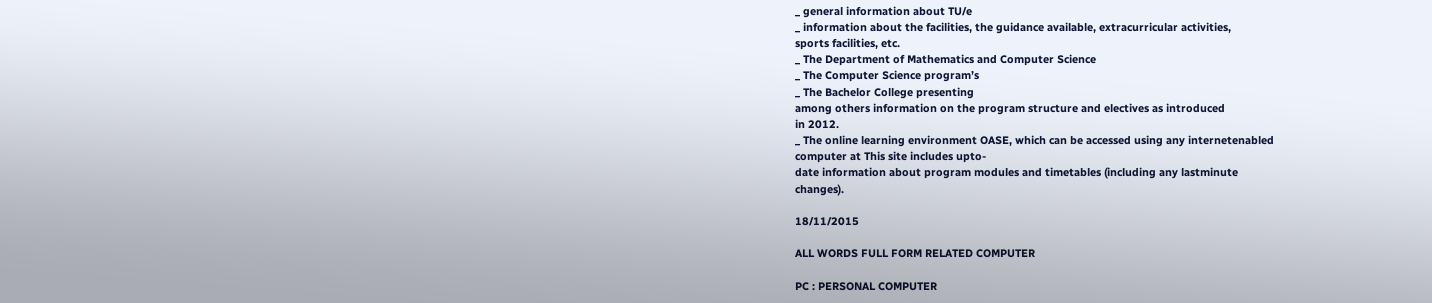_ general information about TU/e
_ information about the facilities, the guidance available, extracurricular activities,
sports facilities, etc.
_ The Department of Mathematics and Computer Science
_ The Computer Science program’s
_ The Bachelor College presenting
among others information on the program structure and electives as introduced
in 2012.
_ The online learning environment OASE, which can be accessed using any internetenabled
computer at This site includes upto-
date information about program modules and timetables (including any lastminute
changes).

18/11/2015

ALL WORDS FULL FORM RELATED COMPUTER

PC : PERSONAL COMPUTER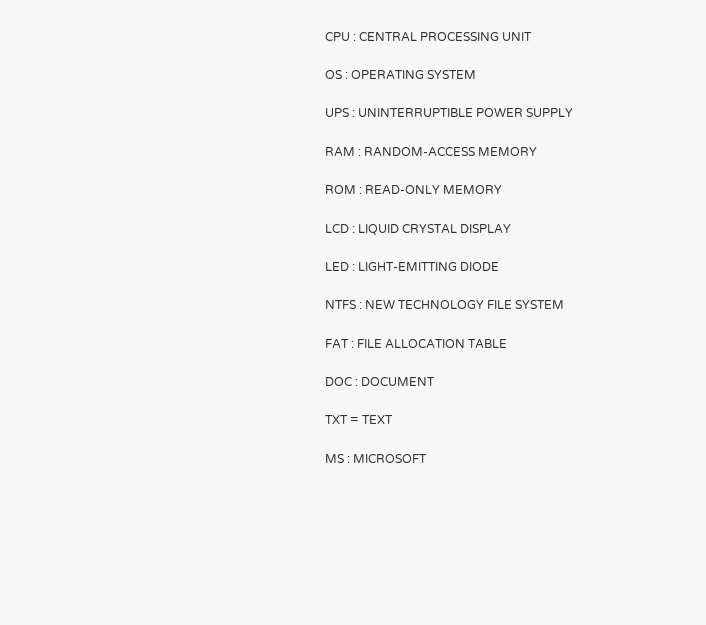CPU : CENTRAL PROCESSING UNIT

OS : OPERATING SYSTEM

UPS : UNINTERRUPTIBLE POWER SUPPLY

RAM : RANDOM-ACCESS MEMORY

ROM : READ-ONLY MEMORY

LCD : LIQUID CRYSTAL DISPLAY

LED : LIGHT-EMITTING DIODE

NTFS : NEW TECHNOLOGY FILE SYSTEM

FAT : FILE ALLOCATION TABLE

DOC : DOCUMENT

TXT = TEXT

MS : MICROSOFT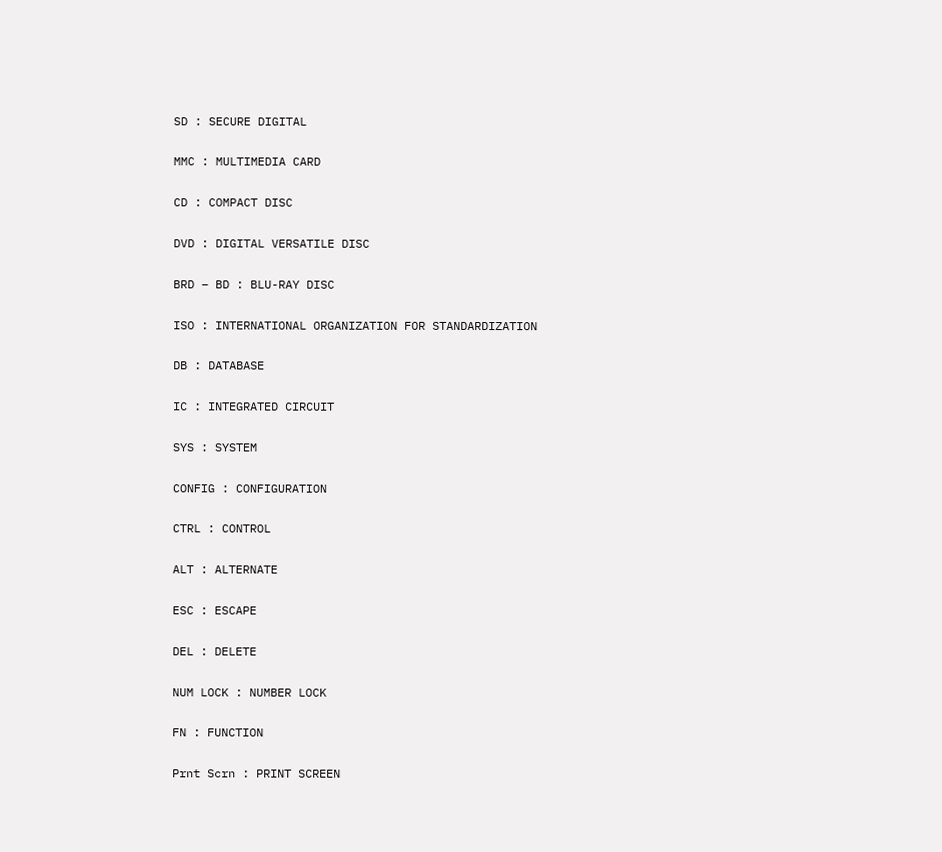SD : SECURE DIGITAL

MMC : MULTIMEDIA CARD

CD : COMPACT DISC

DVD : DIGITAL VERSATILE DISC

BRD – BD : BLU-RAY DISC

ISO : INTERNATIONAL ORGANIZATION FOR STANDARDIZATION

DB : DATABASE

IC : INTEGRATED CIRCUIT

SYS : SYSTEM

CONFIG : CONFIGURATION

CTRL : CONTROL

ALT : ALTERNATE

ESC : ESCAPE

DEL : DELETE

NUM LOCK : NUMBER LOCK

FN : FUNCTION

Prnt Scrn : PRINT SCREEN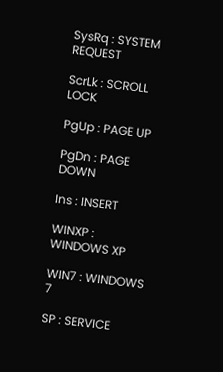SysRq : SYSTEM REQUEST

ScrLk : SCROLL LOCK

PgUp : PAGE UP

PgDn : PAGE DOWN

Ins : INSERT

WINXP : WINDOWS XP

WIN7 : WINDOWS 7

SP : SERVICE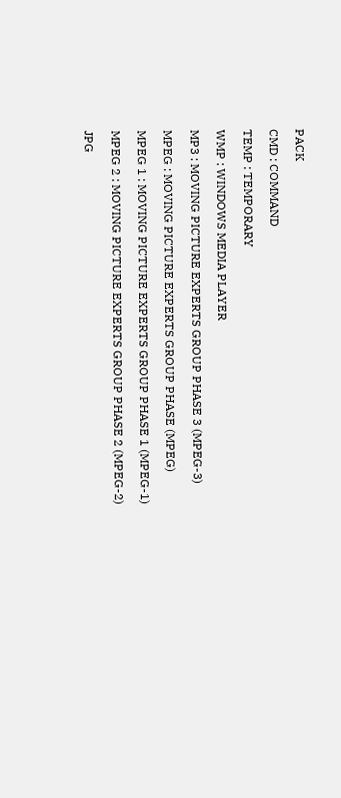PACK

CMD : COMMAND

TEMP : TEMPORARY

WMP : WINDOWS MEDIA PLAYER

MP3 : MOVING PICTURE EXPERTS GROUP PHASE 3 (MPEG-3)

MPEG : MOVING PICTURE EXPERTS GROUP PHASE (MPEG)

MPEG 1 : MOVING PICTURE EXPERTS GROUP PHASE 1 (MPEG-1)

MPEG 2 : MOVING PICTURE EXPERTS GROUP PHASE 2 (MPEG-2)

JPG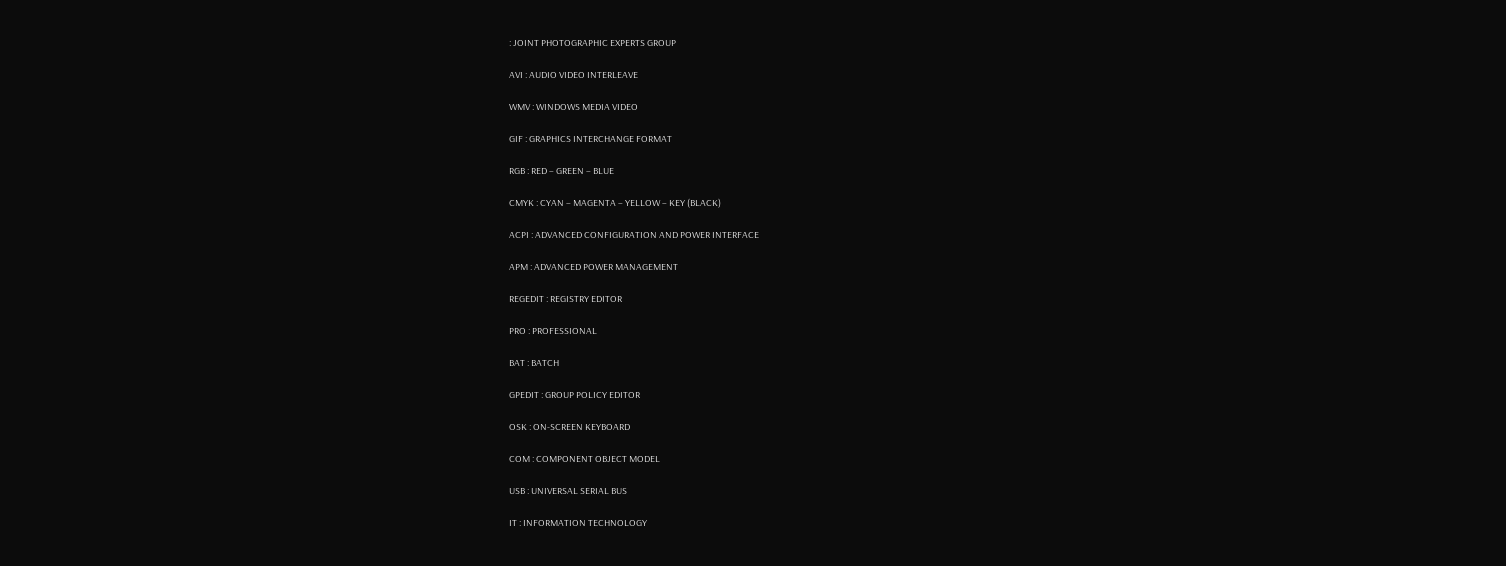: JOINT PHOTOGRAPHIC EXPERTS GROUP

AVI : AUDIO VIDEO INTERLEAVE

WMV : WINDOWS MEDIA VIDEO

GIF : GRAPHICS INTERCHANGE FORMAT

RGB : RED – GREEN – BLUE

CMYK : CYAN – MAGENTA – YELLOW – KEY (BLACK)

ACPI : ADVANCED CONFIGURATION AND POWER INTERFACE

APM : ADVANCED POWER MANAGEMENT

REGEDIT : REGISTRY EDITOR

PRO : PROFESSIONAL

BAT : BATCH

GPEDIT : GROUP POLICY EDITOR

OSK : ON-SCREEN KEYBOARD

COM : COMPONENT OBJECT MODEL

USB : UNIVERSAL SERIAL BUS

IT : INFORMATION TECHNOLOGY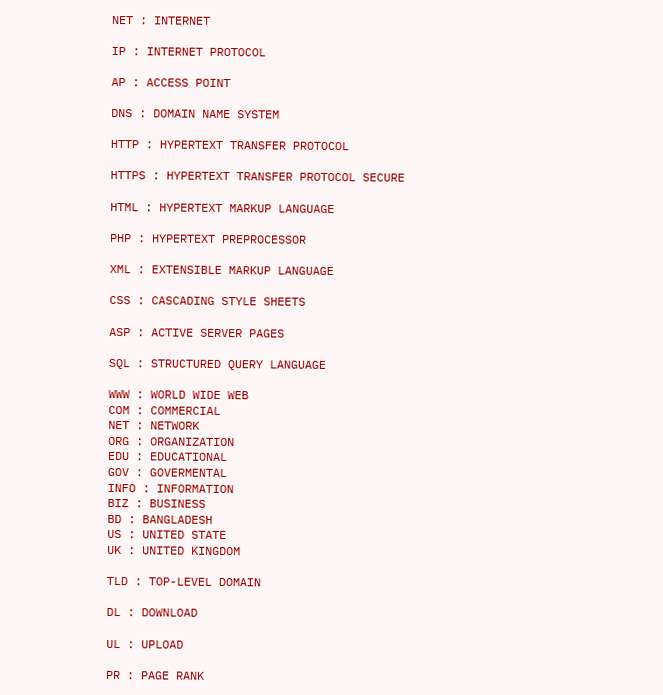NET : INTERNET

IP : INTERNET PROTOCOL

AP : ACCESS POINT

DNS : DOMAIN NAME SYSTEM

HTTP : HYPERTEXT TRANSFER PROTOCOL

HTTPS : HYPERTEXT TRANSFER PROTOCOL SECURE

HTML : HYPERTEXT MARKUP LANGUAGE

PHP : HYPERTEXT PREPROCESSOR

XML : EXTENSIBLE MARKUP LANGUAGE

CSS : CASCADING STYLE SHEETS

ASP : ACTIVE SERVER PAGES

SQL : STRUCTURED QUERY LANGUAGE

WWW : WORLD WIDE WEB
COM : COMMERCIAL
NET : NETWORK
ORG : ORGANIZATION
EDU : EDUCATIONAL
GOV : GOVERMENTAL
INFO : INFORMATION
BIZ : BUSINESS
BD : BANGLADESH
US : UNITED STATE
UK : UNITED KINGDOM

TLD : TOP-LEVEL DOMAIN

DL : DOWNLOAD

UL : UPLOAD

PR : PAGE RANK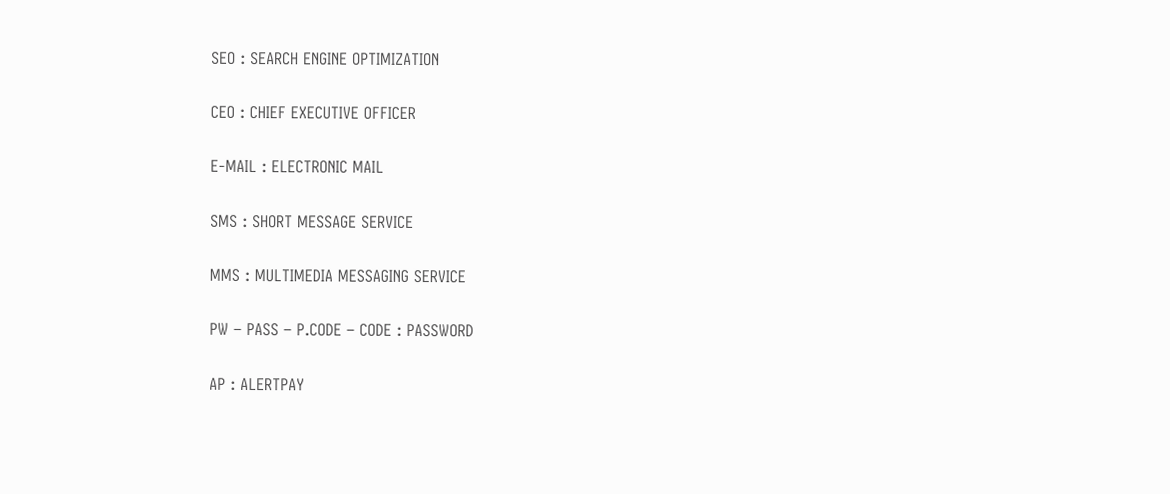SEO : SEARCH ENGINE OPTIMIZATION

CEO : CHIEF EXECUTIVE OFFICER

E-MAIL : ELECTRONIC MAIL

SMS : SHORT MESSAGE SERVICE

MMS : MULTIMEDIA MESSAGING SERVICE

PW – PASS – P.CODE – CODE : PASSWORD

AP : ALERTPAY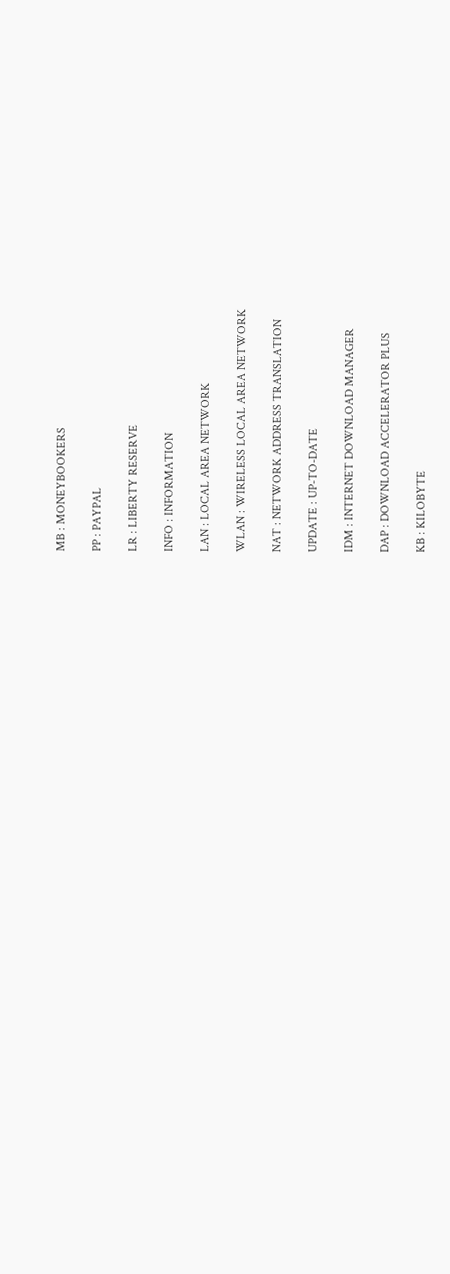MB : MONEYBOOKERS

PP : PAYPAL

LR : LIBERTY RESERVE

INFO : INFORMATION

LAN : LOCAL AREA NETWORK

WLAN : WIRELESS LOCAL AREA NETWORK

NAT : NETWORK ADDRESS TRANSLATION

UPDATE : UP-TO-DATE

IDM : INTERNET DOWNLOAD MANAGER

DAP : DOWNLOAD ACCELERATOR PLUS

KB : KILOBYTE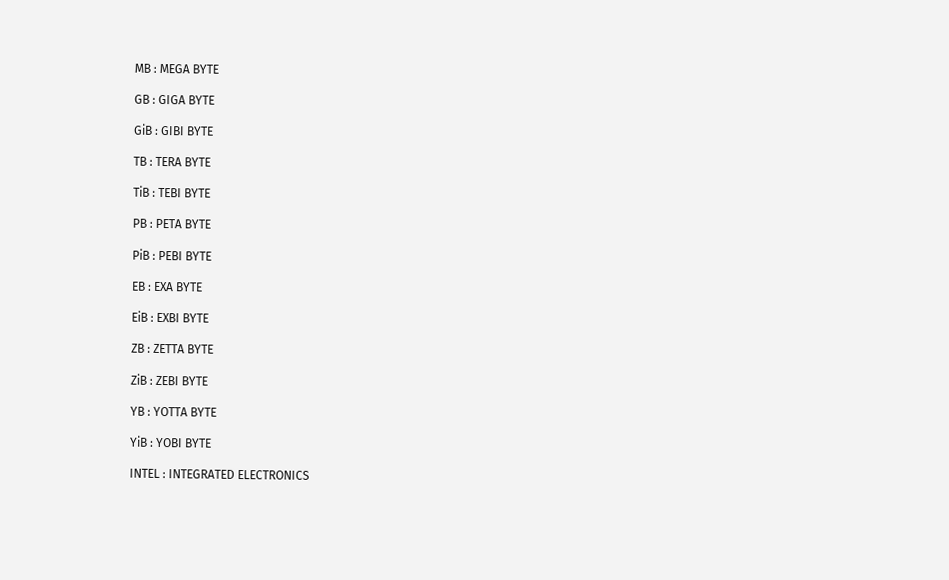MB : MEGA BYTE

GB : GIGA BYTE

GiB : GIBI BYTE

TB : TERA BYTE

TiB : TEBI BYTE

PB : PETA BYTE

PiB : PEBI BYTE

EB : EXA BYTE

EiB : EXBI BYTE

ZB : ZETTA BYTE

ZiB : ZEBI BYTE

YB : YOTTA BYTE

YiB : YOBI BYTE

INTEL : INTEGRATED ELECTRONICS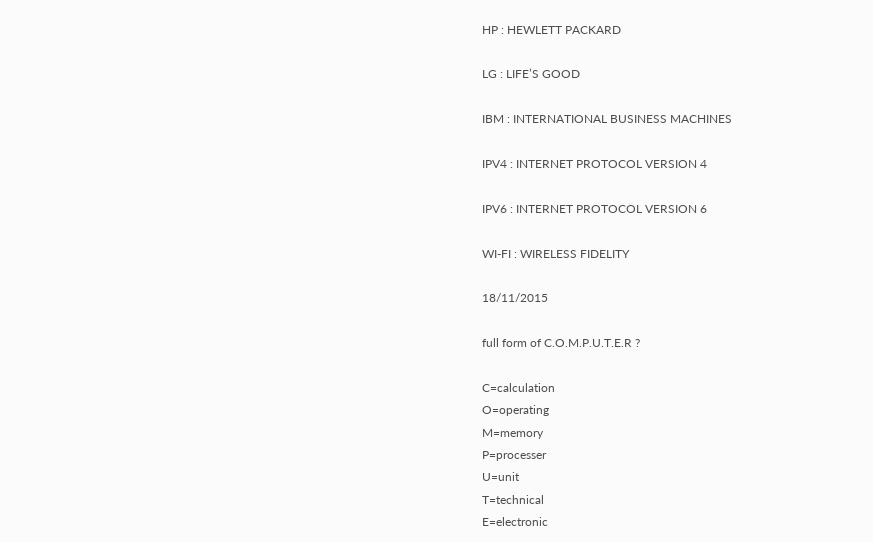HP : HEWLETT PACKARD

LG : LIFE’S GOOD

IBM : INTERNATIONAL BUSINESS MACHINES

IPV4 : INTERNET PROTOCOL VERSION 4

IPV6 : INTERNET PROTOCOL VERSION 6

WI-FI : WIRELESS FIDELITY

18/11/2015

full form of C.O.M.P.U.T.E.R ?

C=calculation
O=operating
M=memory
P=processer
U=unit
T=technical
E=electronic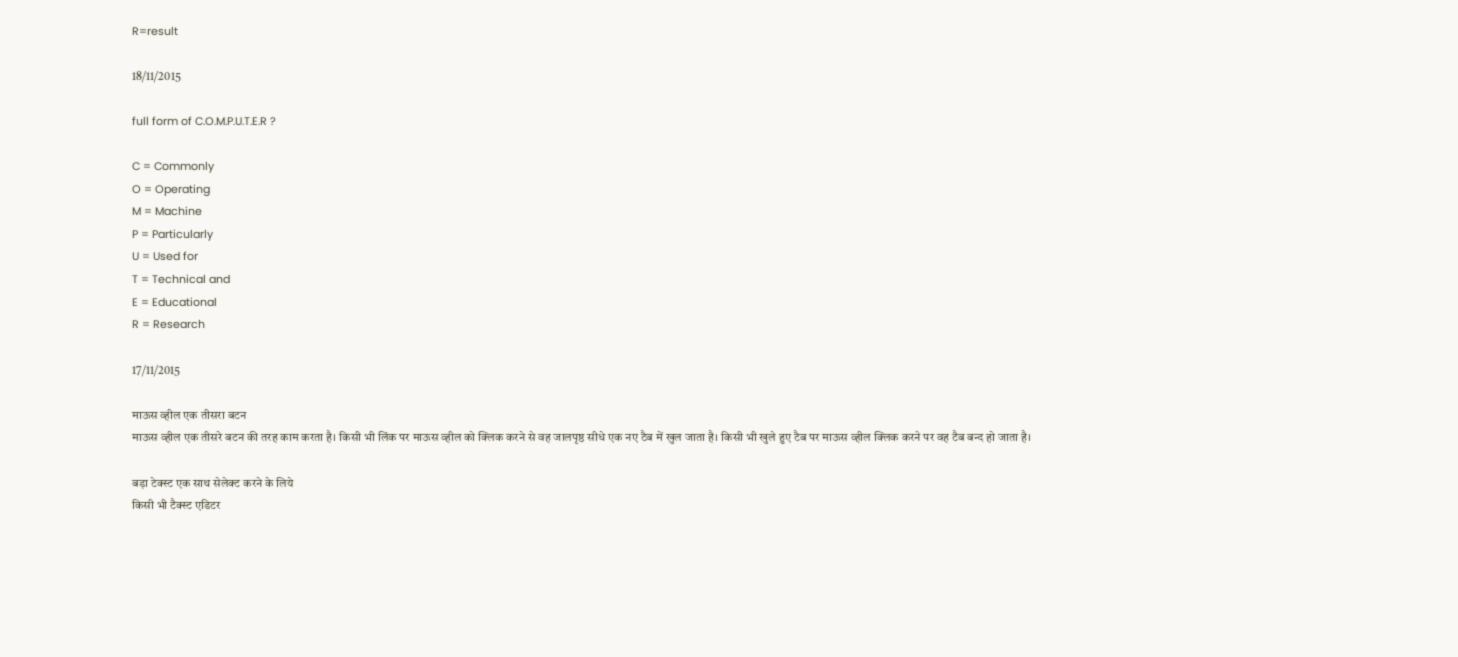R=result

18/11/2015

full form of C.O.M.P.U.T.E.R ?

C = Commonly
O = Operating
M = Machine
P = Particularly
U = Used for
T = Technical and
E = Educational
R = Research

17/11/2015

माऊस व्हील एक तीसरा बटन
माऊस व्हील एक तीसरे बटन की तरह काम करता है। किसी भी लिंक पर माऊस व्हील को क्लिक करने से वह जालपृष्ठ सीधे एक नए टैब में खुल जाता है। किसी भी खुले हुए टैब पर माऊस व्हील क्लिक करने पर वह टैब बन्द हो जाता है।

बड़ा टेक्स्ट एक साथ सेलेक्ट करने के लिये
किसी भी टैक्स्ट एडिटर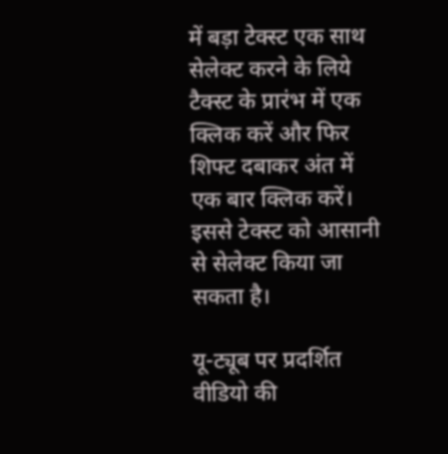में बड़ा टेक्स्ट एक साथ सेलेक्ट करने के लिये टैक्स्ट के प्रारंभ में एक क्लिक करें और फिर शिफ्ट दबाकर अंत में एक बार क्लिक करें। इससे टेक्स्ट को आसानी से सेलेक्ट किया जा सकता है।

यू-ट्यूब पर प्रदर्शित वीडियो की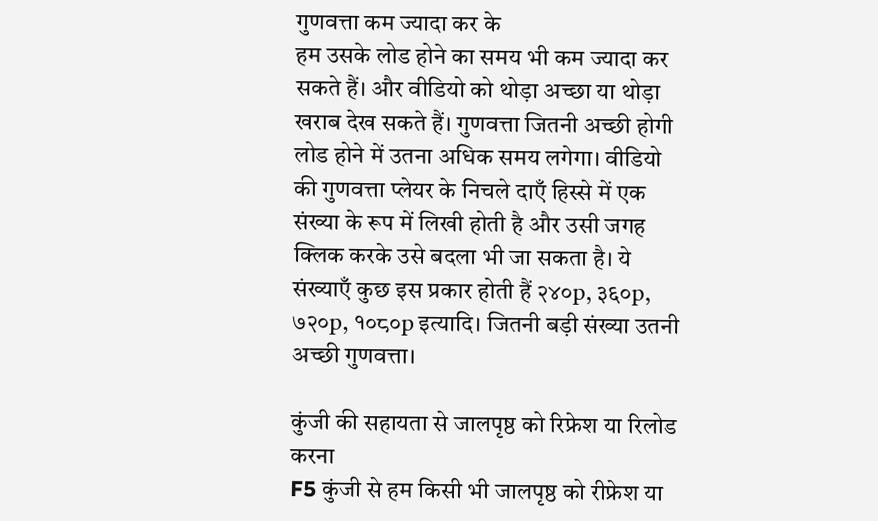गुणवत्ता कम ज्यादा कर के
हम उसके लोड होने का समय भी कम ज्यादा कर सकते हैं। और वीडियो को थोड़ा अच्छा या थोड़ा खराब देख सकते हैं। गुणवत्ता जितनी अच्छी होगी लोड होने में उतना अधिक समय लगेगा। वीडियो की गुणवत्ता प्लेयर के निचले दाएँ हिस्से में एक संख्या के रूप में लिखी होती है और उसी जगह क्लिक करके उसे बदला भी जा सकता है। ये संख्याएँ कुछ इस प्रकार होती हैं २४०p, ३६०p, ७२०p, १०८०p इत्यादि। जितनी बड़ी संख्या उतनी अच्छी गुणवत्ता।

कुंजी की सहायता से जालपृष्ठ को रिफ्रेश या रिलोड करना
F5 कुंजी से हम किसी भी जालपृष्ठ को रीफ्रेश या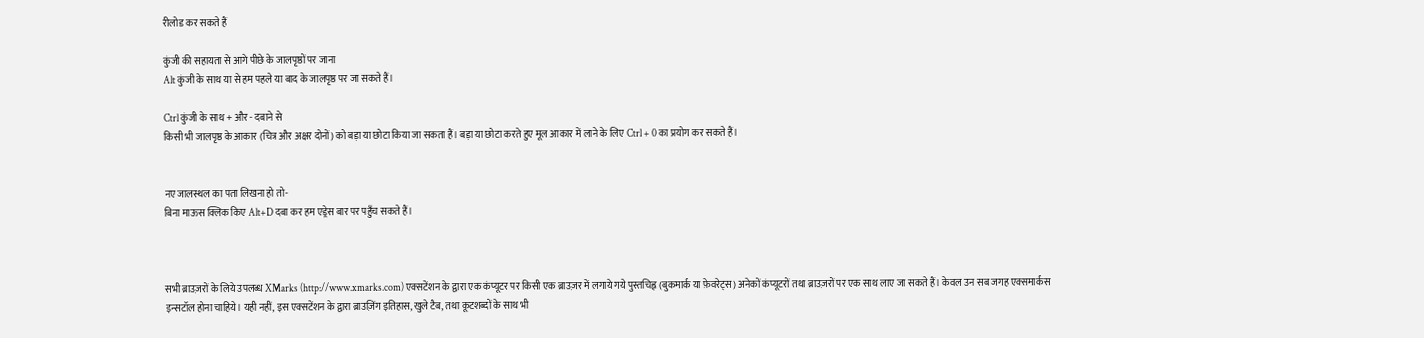रीलोड कर सकते हैं

कुंजी की सहायता से आगे पीछे के जालपृष्ठों पर जाना
Alt कुंजी के साथ या से हम पहले या बाद के जालपृष्ठ पर जा सकते हैं।

Ctrl कुंजी के साथ + और - दबाने से
किसी भी जालपृष्ठ के आकार (चित्र और अक्षर दोनों) को बड़ा या छोटा किया जा सकता हैं। बड़ा या छोटा करते हुए मूल आकार में लाने के लिए Ctrl + 0 का प्रयोग कर सकते हैं।


नए जालस्थल का पता लिखना हो तो-
बिना माऊस क्लिक किए Alt+D दबा कर हम एड्रेस बार पर पहुँच सकते हैं।



सभी ब्राउज़रों के लिये उपलब्ध XMarks (http://www.xmarks.com) एक्सटेंशन के द्वारा एक कंप्यूटर पर किसी एक ब्राउज़र में लगाये गये पुस्तचिह्न (बुकमार्क या फ़ेवरेट्स) अनेकों कंप्यूटरों तथा ब्राउज़रों पर एक साथ लाए जा सकते हैं। केवल उन सब जगह एक्समार्कस इन्सटॉल होना चाहिये। यही नहीं, इस एक्सटेंशन के द्वारा ब्राउज़िंग इतिहास, खुले टैब, तथा कूटशब्दों के साथ भी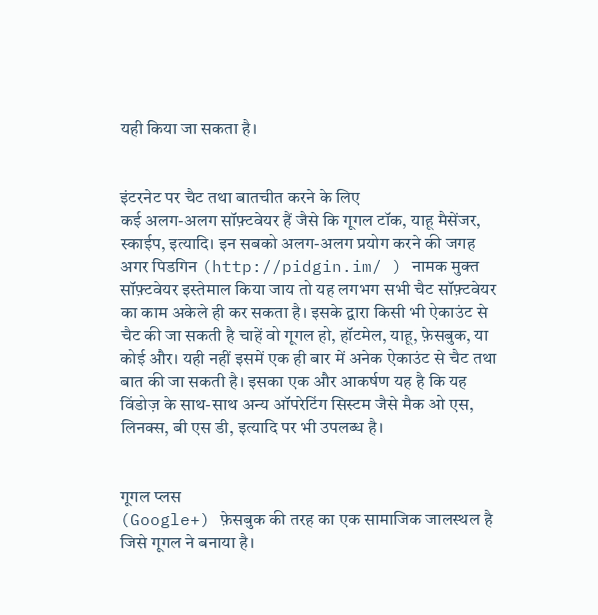यही किया जा सकता है।


इंटरनेट पर चैट तथा बातचीत करने के लिए
कई अलग-अलग सॉफ़्टवेयर हैं जैसे कि गूगल टॉक, याहू मैसेंजर, स्काईप, इत्यादि। इन सबको अलग-अलग प्रयोग करने की जगह अगर पिडगिन (http://pidgin.im/ ) नामक मुक्त सॉफ़्टवेयर इस्तेमाल किया जाय तो यह लगभग सभी चैट सॉफ़्टवेयर का काम अकेले ही कर सकता है। इसके द्वारा किसी भी ऐकाउंट से चैट की जा सकती है चाहें वो गूगल हो, हॉटमेल, याहू, फ़ेसबुक, या कोई और। यही नहीं इसमें एक ही बार में अनेक ऐकाउंट से चैट तथा बात की जा सकती है। इसका एक और आकर्षण यह है कि यह विंडोज़ के साथ-साथ अन्य ऑपरेटिंग सिस्टम जैसे मैक ओ एस, लिनक्स, बी एस डी, इत्यादि पर भी उपलब्ध है।


गूगल प्लस
(Google+) फ़ेसबुक की तरह का एक सामाजिक जालस्थल है जिसे गूगल ने बनाया है।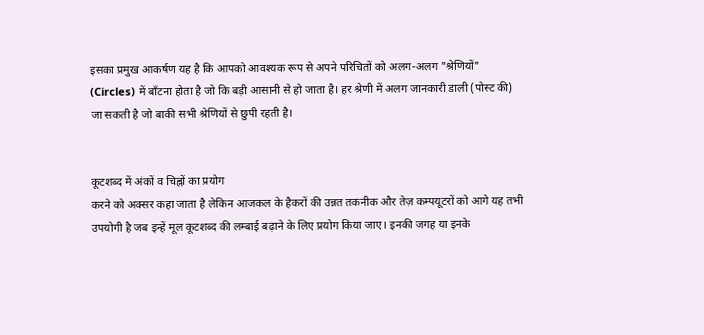इसका प्रमुख आकर्षण यह है कि आपको आवश्यक रूप से अपने परिचितों को अलग-अलग "श्रेणियों" (Circles) में बाँटना होता है जो कि बड़ी आसानी से हो जाता है। हर श्रेणी में अलग जानकारी डाली (पोस्ट की) जा सकती है जो बाकी सभी श्रेणियों से छुपी रहती है।


कूटशब्द में अंकों व चिह्नों का प्रयोग
करने को अक्सर कहा जाता है लेकिन आजकल के हैकरों की उन्नत तकनीक और तेज़ कम्पयूटरों को आगे यह तभी उपयोगी है जब इन्हें मूल कूटशब्द की लम्बाई बढ़ाने के लिए प्रयोग किया जाए। इनकी जगह या इनके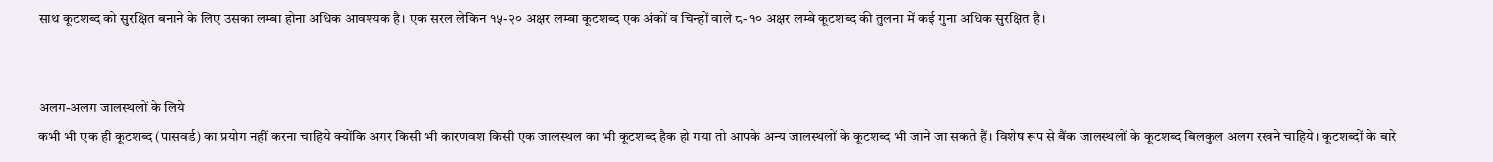साथ कूटशब्द को सुरक्षित बनाने के लिए उसका लम्बा होना अधिक आवश्यक है। एक सरल लेकिन १५-२० अक्षर लम्बा कूटशब्द एक अंकों व चिन्हों वाले ८-१० अक्षर लम्बे कूटशब्द की तुलना में कई गुना अधिक सुरक्षित है।


अलग-अलग जालस्थलों के लिये
कभी भी एक ही कूटशब्द (पासवर्ड) का प्रयोग नहीं करना चाहिये क्योंकि अगर किसी भी कारणवश किसी एक जालस्थल का भी कूटशब्द हैक हो गया तो आपके अन्य जालस्थलों के कूटशब्द भी जाने जा सकते हैं। विशेष रूप से बैंक जालस्थलों के कूटशब्द बिलकुल अलग रखने चाहिये। कूटशब्दों के बारे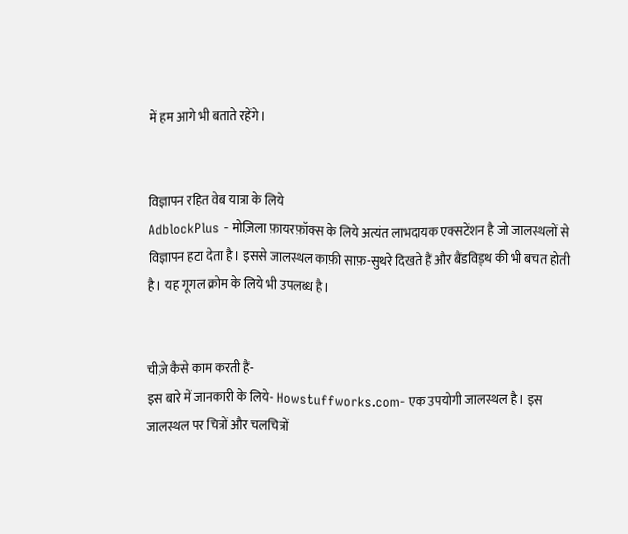में हम आगे भी बताते रहेंगे।


विज्ञापन रहित वेब यात्रा के लिये
AdblockPlus - मोज़िला फ़ायरफ़ॉक्स के लिये अत्यंत लाभदायक एक्सटेंशन है जो जालस्थलों से विज्ञापन हटा देता है। इससे जालस्थल काफ़ी साफ़-सुथरे दिखते हैं और बैंडविड्थ की भी बचत होती है। यह गूगल क्रोम के लिये भी उपलब्ध है।


चीज़े कैसे काम करती हैं-
इस बारे में जानकारी के लिये- Howstuffworks.com- एक उपयोगी जालस्थल है। इस जालस्थल पर चित्रों और चलचित्रों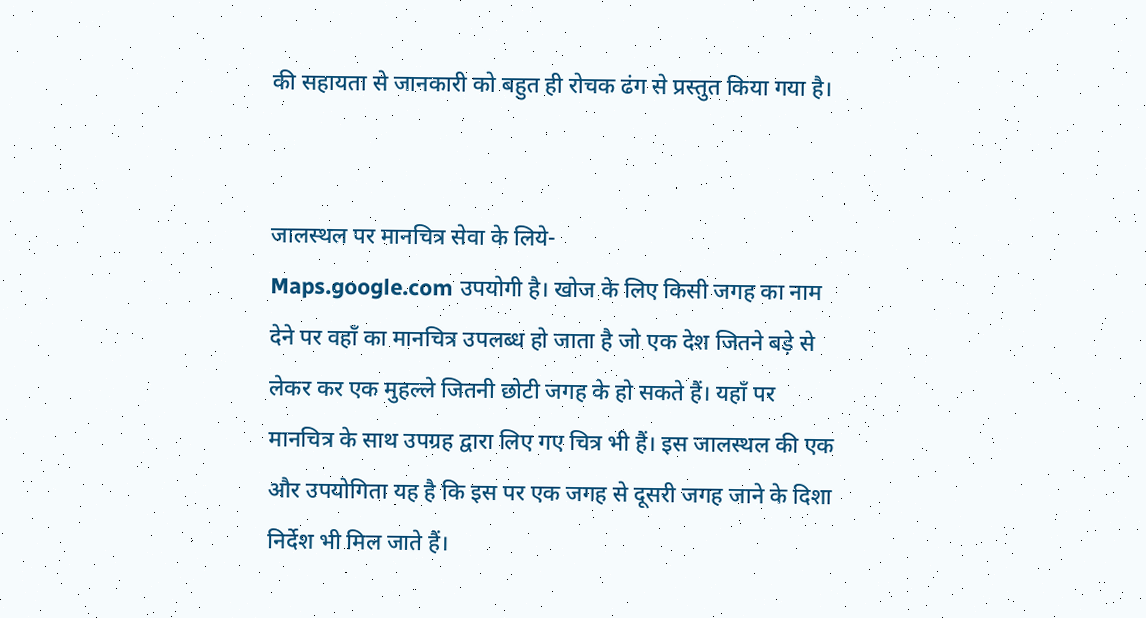की सहायता से जानकारी को बहुत ही रोचक ढंग से प्रस्तुत किया गया है।


जालस्थल पर मानचित्र सेवा के लिये-
Maps.google.com उपयोगी है। खोज के लिए किसी जगह का नाम देने पर वहाँ का मानचित्र उपलब्ध हो जाता है जो एक देश जितने बड़े से लेकर कर एक मुहल्ले जितनी छोटी जगह के हो सकते हैं। यहाँ पर मानचित्र के साथ उपग्रह द्वारा लिए गए चित्र भी हैं। इस जालस्थल की एक और उपयोगिता यह है कि इस पर एक जगह से दूसरी जगह जाने के दिशा निर्देश भी मिल जाते हैं।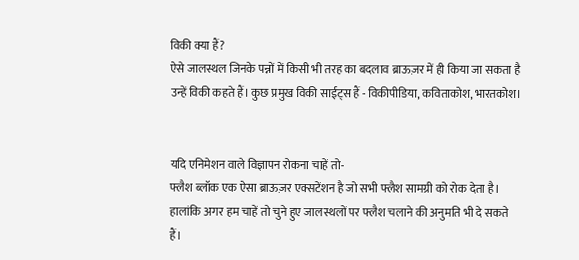विकी क्या हैं?
ऐसे जालस्थल जिनके पन्नों में किसी भी तरह का बदलाव ब्राऊज़र में ही किया जा सकता है उन्हें विकी कहते हैं। कुछ प्रमुख विकी साईट्स हैं - विकीपीडिया, कविताकोश, भारतकोश।


यदि एनिमेशन वाले विज्ञापन रोकना चाहें तो-
फ्लैश ब्लॉक एक ऐसा ब्राऊज़र एक्सटेंशन है जो सभी फ्लैश सामग्री को रोक देता है। हालांकि अगर हम चाहें तो चुने हुए जालस्थलों पर फ्लैश चलाने की अनुमति भी दे सकते हैं।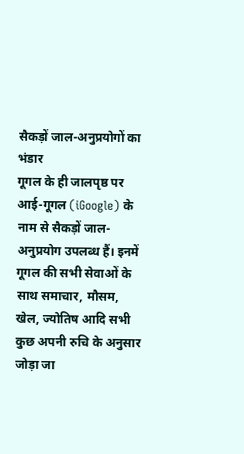सैकड़ों जाल-अनुप्रयोगों का भंडार
गूगल के ही जालपृष्ठ पर आई-गूगल (iGoogle) के नाम से सैकड़ों जाल-अनुप्रयोग उपलब्ध हैं। इनमें गूगल की सभी सेवाओं के साथ समाचार, मौसम, खेल, ज्योतिष आदि सभी कुछ अपनी रुचि के अनुसार जोड़ा जा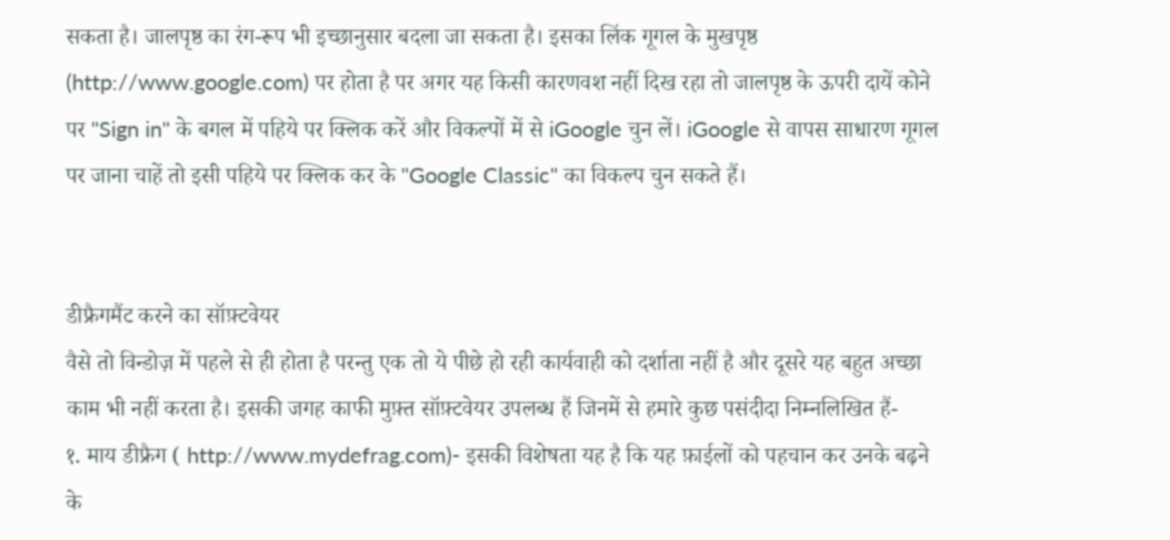सकता है। जालपृष्ठ का रंग-रूप भी इच्छानुसार बदला जा सकता है। इसका लिंक गूगल के मुखपृष्ठ (http://www.google.com) पर होता है पर अगर यह किसी कारणवश नहीं दिख रहा तो जालपृष्ठ के ऊपरी दायें कोने पर "Sign in" के बगल में पहिये पर क्लिक करें और विकल्पों में से iGoogle चुन लें। iGoogle से वापस साधारण गूगल पर जाना चाहें तो इसी पहिये पर क्लिक कर के "Google Classic" का विकल्प चुन सकते हैं।


डीफ्रैगमैंट करने का सॉफ़्टवेयर
वैसे तो विन्डोज़ में पहले से ही होता है परन्तु एक तो ये पीछे हो रही कार्यवाही को दर्शाता नहीं है और दूसरे यह बहुत अच्छा काम भी नहीं करता है। इसकी जगह काफी मुफ़्त सॉफ़्टवेयर उपलब्ध हैं जिनमें से हमारे कुछ पसंदीदा निम्नलिखित हैं-
१. माय डीफ्रैग ( http://www.mydefrag.com)- इसकी विशेषता यह है कि यह फ़ाईलों को पहचान कर उनके बढ़ने के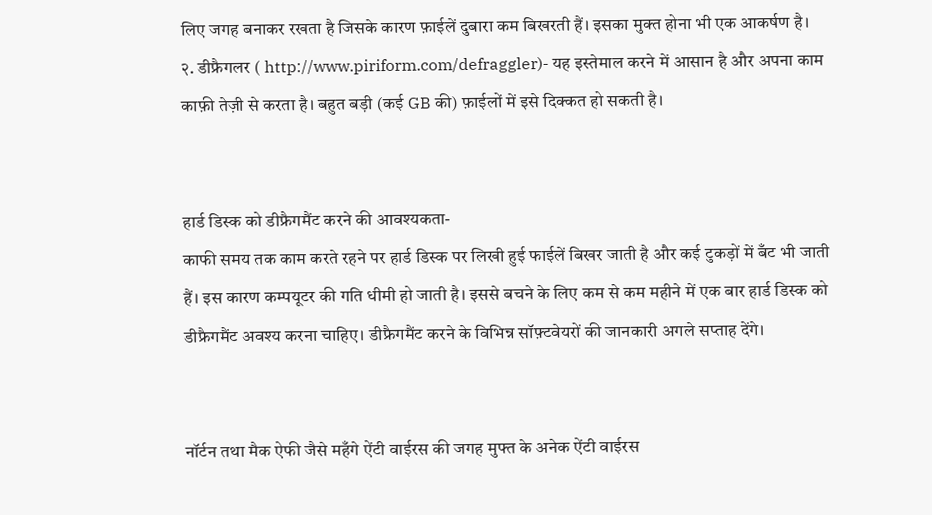लिए जगह बनाकर रखता है जिसके कारण फ़ाईलें दुबारा कम बिखरती हैं। इसका मुक्त होना भी एक आकर्षण है।
२. डीफ्रैगलर ( http://www.piriform.com/defraggler)- यह इस्तेमाल करने में आसान है और अपना काम काफ़ी तेज़ी से करता है। बहुत बड़ी (कई GB की) फ़ाईलों में इसे दिक्कत हो सकती है।


हार्ड डिस्क को डीफ्रैगमैंट करने की आवश्यकता-
काफी समय तक काम करते रहने पर हार्ड डिस्क पर लिखी हुई फाईलें बिखर जाती है और कई टुकड़ों में बँट भी जाती हैं। इस कारण कम्पयूटर की गति धीमी हो जाती है। इससे बचने के लिए कम से कम महीने में एक बार हार्ड डिस्क को डीफ्रैगमैंट अवश्य करना चाहिए। डीफ्रैगमैंट करने के विभिन्न सॉफ़्टवेयरों की जानकारी अगले सप्ताह देंगे।


नॉर्टन तथा मैक ऐफी जैसे महँगे ऐंटी वाईरस की जगह मुफ्त के अनेक ऐंटी वाईरस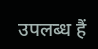उपलब्ध हैं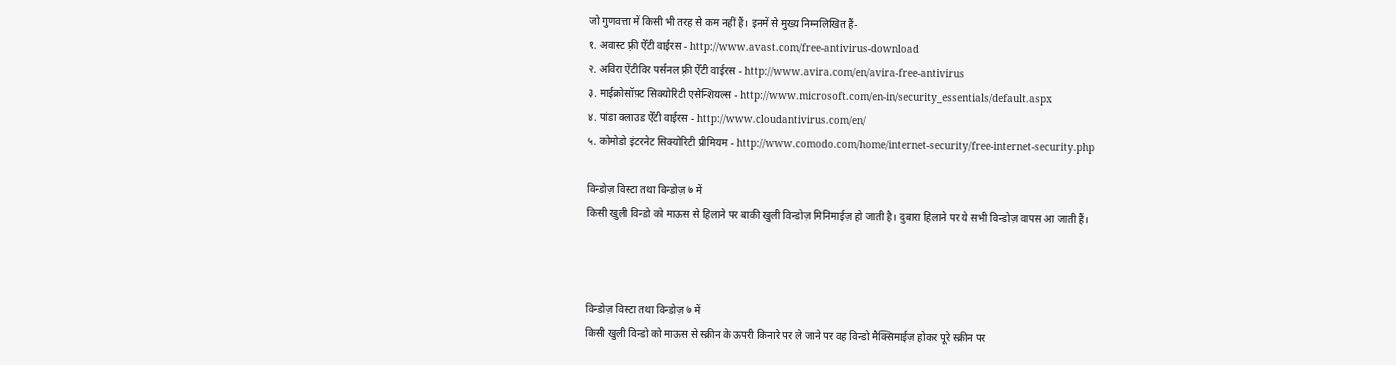जो गुणवत्ता में किसी भी तरह से कम नहीं हैं। इनमें से मुख्य निम्नलिखित हैं-
१. अवास्ट फ़्री ऐँटी वाईरस - http://www.avast.com/free-antivirus-download
२. अविरा ऐंटीविर पर्सनल फ़्री ऐँटी वाईरस - http://www.avira.com/en/avira-free-antivirus
३. माईक्रोसॉफ़्ट सिक्योरिटी एसेन्शियल्स - http://www.microsoft.com/en-in/security_essentials/default.aspx
४. पांडा क्लाउड ऐँटी वाईरस - http://www.cloudantivirus.com/en/
५. कोमोडो इंटरनेट सिक्योरिटी प्रीमियम - http://www.comodo.com/home/internet-security/free-internet-security.php

विन्डोज़ विस्टा तथा विन्डोज़ ७ में
किसी खुली विन्डो को माऊस से हिलाने पर बाकी खुली विन्डोज़ मिनिमाईज़ हो जाती है। दुबारा हिलाने पर ये सभी विन्डोज़ वापस आ जाती हैं।



विन्डोज़ विस्टा तथा विन्डोज़ ७ में
किसी खुली विन्डो को माऊस से स्क्रीन के ऊपरी किनारे पर ले जाने पर वह विन्डो मैक्सिमाईज़ होकर पूरे स्क्रीन पर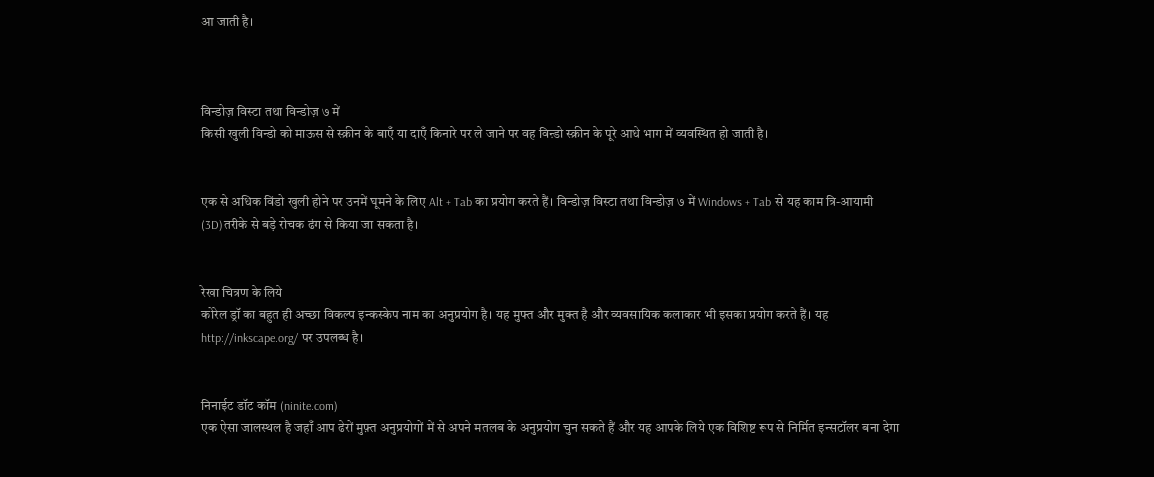आ जाती है।



विन्डोज़ विस्टा तथा विन्डोज़ ७ में
किसी खुली विन्डो को माऊस से स्क्रीन के बाएँ या दाएँ किनारे पर ले जाने पर वह विऩ्डो स्क्रीन के पूरे आधे भाग में व्यवस्थित हो जाती है।


एक से अधिक विंडो खुली होने पर उनमें घूमने के लिए Alt + Tab का प्रयोग करते हैं। विन्डोज़ विस्टा तथा विन्डोज़ ७ में Windows + Tab से यह काम त्रि-आयामी (3D)तरीके से बड़े रोचक ढंग से किया जा सकता है।


रेखा चित्रण के लिये
कोरेल ड्रॉ का बहुत ही अच्छा विकल्प इन्कस्केप नाम का अनुप्रयोग है। यह मुफ्त और मुक्त है और व्यवसायिक कलाकार भी इसका प्रयोग करते हैं। यह http://inkscape.org/ पर उपलब्ध है।


निनाईट डॉट कॉम (ninite.com)
एक ऐसा जालस्थल है जहाँ आप ढेरों मुफ़्त अनुप्रयोगों में से अपने मतलब के अनुप्रयोग चुन सकते हैं और यह आपके लिये एक विशिष्ट रूप से निर्मित इन्सटॉलर बना देगा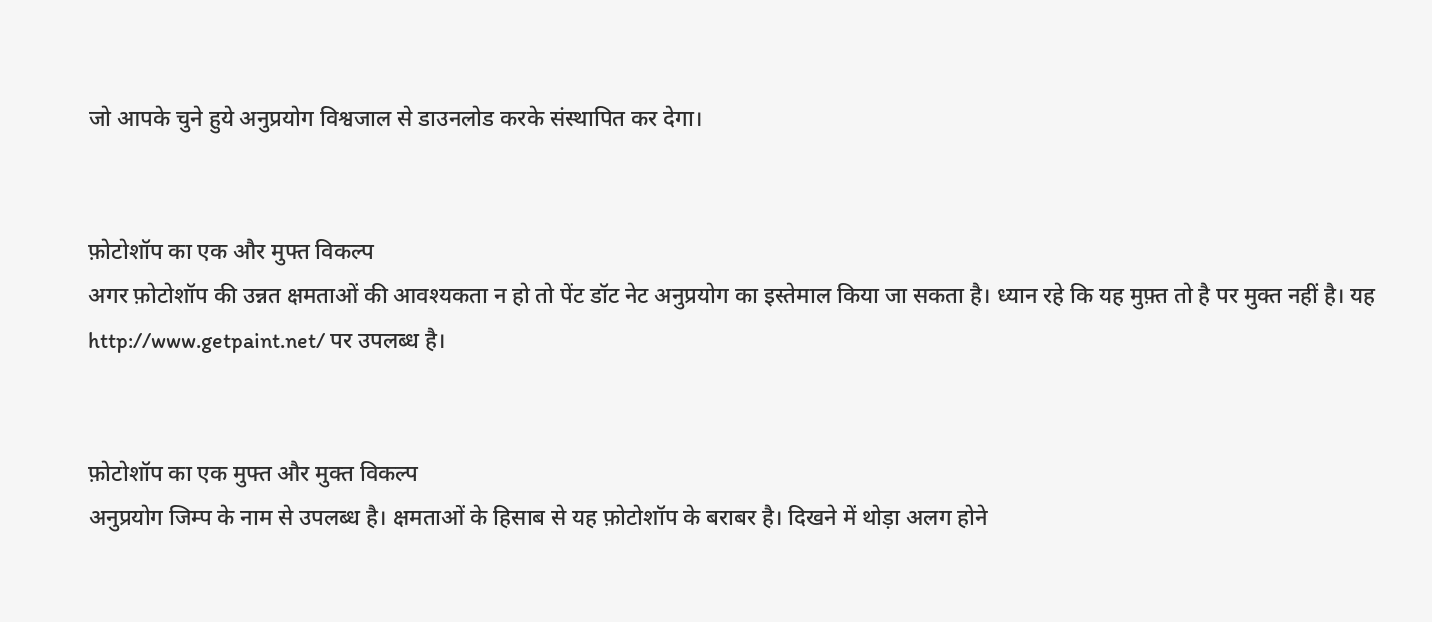जो आपके चुने हुये अनुप्रयोग विश्वजाल से डाउनलोड करके संस्थापित कर देगा।


फ़ोटोशॉप का एक और मुफ्त विकल्प
अगर फ़ोटोशॉप की उन्नत क्षमताओं की आवश्यकता न हो तो पेंट डॉट नेट अनुप्रयोग का इस्तेमाल किया जा सकता है। ध्यान रहे कि यह मुफ़्त तो है पर मुक्त नहीं है। यह http://www.getpaint.net/ पर उपलब्ध है।


फ़ोटोशॉप का एक मुफ्त और मुक्त विकल्प
अनुप्रयोग जिम्प के नाम से उपलब्ध है। क्षमताओं के हिसाब से यह फ़ोटोशॉप के बराबर है। दिखने में थोड़ा अलग होने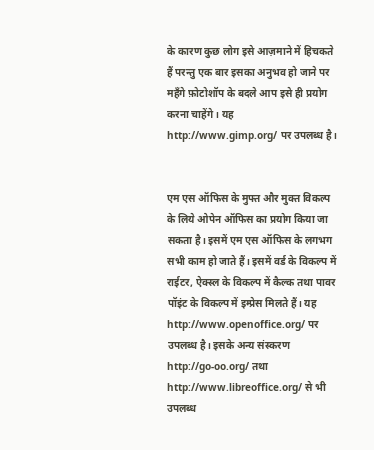के कारण कुछ लोग इसे आज़माने में हिचकते हैं परन्तु एक बार इसका अनुभव हो जाने पर महँगे फ़ोटोशॉप के बदले आप इसे ही प्रयोग करना चाहेंगे। यह http://www.gimp.org/ पर उपलब्ध है।


एम एस ऑफिस के मुफ्त और मुक्त विकल्प
के लिये ओपेन ऑफिस का प्रयोग किया जा सकता है। इसमें एम एस ऑफिस के लगभग सभी काम हो जाते हैं। इसमें वर्ड के विकल्प में राईटर, ऐक्स्ल के विकल्प में कैल्क तथा पावर पॉइंट के विकल्प में इम्प्रेस मिलते हैं। यह http://www.openoffice.org/ पर उपलब्ध है। इसके अन्य संस्करण http://go-oo.org/ तथा
http://www.libreoffice.org/ से भी उपलब्ध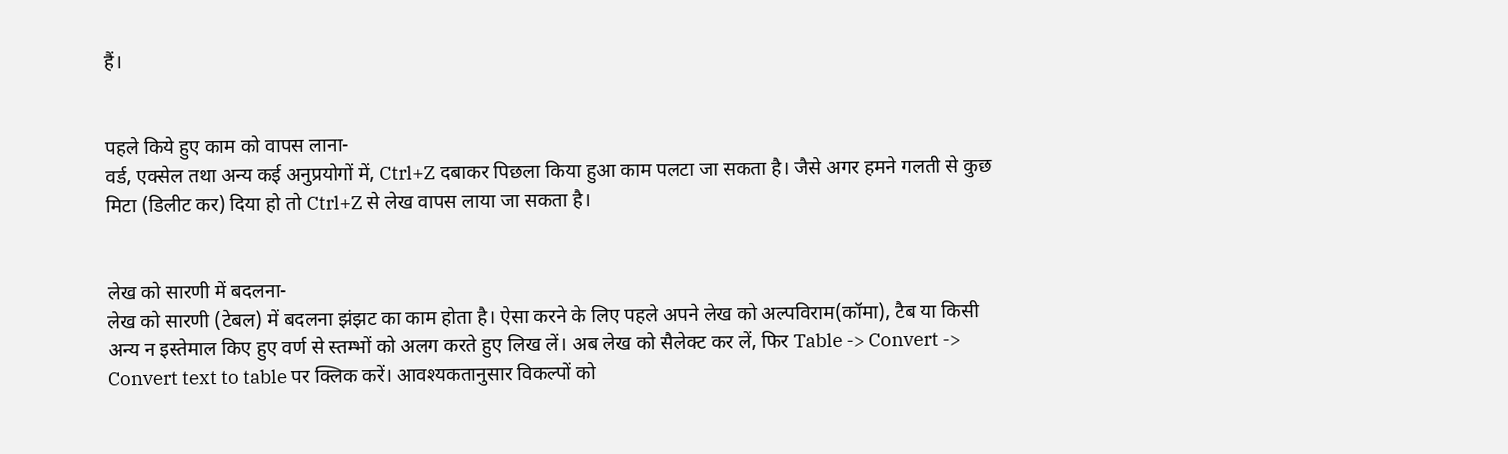हैं।


पहले किये हुए काम को वापस लाना-
वर्ड, एक्सेल तथा अन्य कई अनुप्रयोगों में, Ctrl+Z दबाकर पिछला किया हुआ काम पलटा जा सकता है। जैसे अगर हमने गलती से कुछ मिटा (डिलीट कर) दिया हो तो Ctrl+Z से लेख वापस लाया जा सकता है।


लेख को सारणी में बदलना-
लेख को सारणी (टेबल) में बदलना झंझट का काम होता है। ऐसा करने के लिए पहले अपने लेख को अल्पविराम(कॉमा), टैब या किसी अन्य न इस्तेमाल किए हुए वर्ण से स्तम्भों को अलग करते हुए लिख लें। अब लेख को सैलेक्ट कर लें, फिर Table -> Convert -> Convert text to table पर क्लिक करें। आवश्यकतानुसार विकल्पों को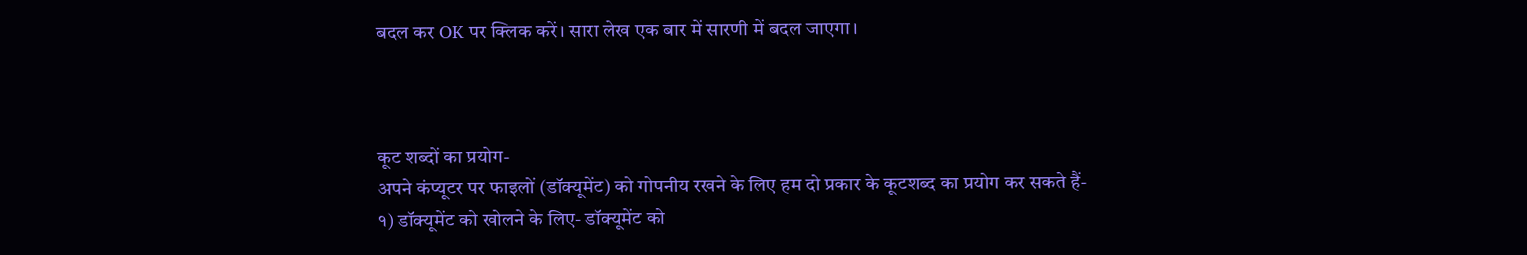बदल कर OK पर क्लिक करें। सारा लेख एक बार में सारणी में बदल जाएगा।



कूट शब्दों का प्रयोग-
अपने कंप्यूटर पर फाइलों (डॉक्यूमेंट) को गोपनीय रखने के लिए हम दो प्रकार के कूटशब्द का प्रयोग कर सकते हैं-
१) डॉक्यूमेंट को खोलने के लिए- डॉक्यूमेंट को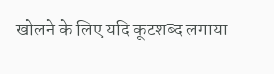खोलने के लिए यदि कूटशब्द लगाया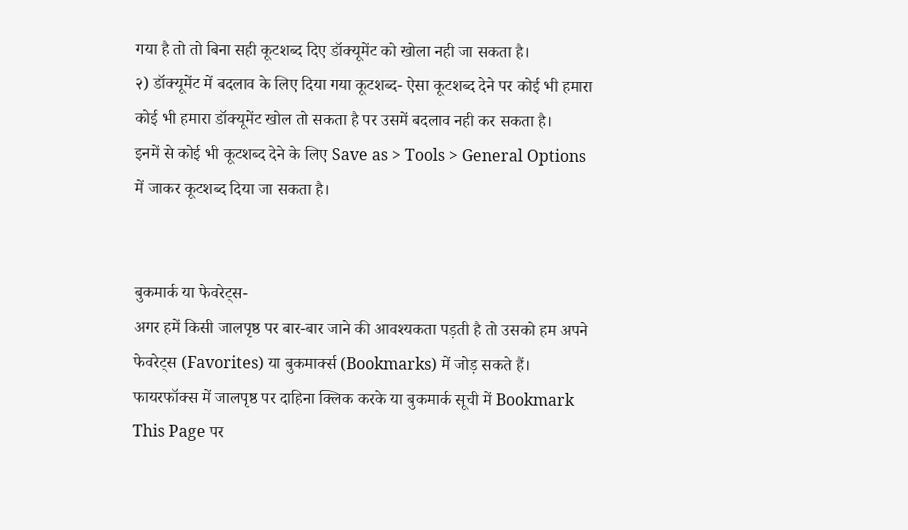गया है तो तो बिना सही कूटशब्द दिए डॉक्यूमेंट को खोला नही जा सकता है।
२) डॉक्यूमेंट में बदलाव के लिए दिया गया कूटशब्द- ऐसा कूटशब्द देने पर कोई भी हमारा कोई भी हमारा डॉक्यूमेंट खोल तो सकता है पर उसमें बदलाव नही कर सकता है।
इनमें से कोई भी कूटशब्द देने के लिए Save as > Tools > General Options में जाकर कूटशब्द दिया जा सकता है।


बुकमार्क या फेवरेट्स-
अगर हमें किसी जालपृष्ठ पर बार-बार जाने की आवश्यकता पड़ती है तो उसको हम अपने फेवरेट्स (Favorites) या बुकमार्क्स (Bookmarks) में जोड़ सकते हैं। फायरफॉक्स में जालपृष्ठ पर दाहिना क्लिक करके या बुकमार्क सूची में Bookmark This Page पर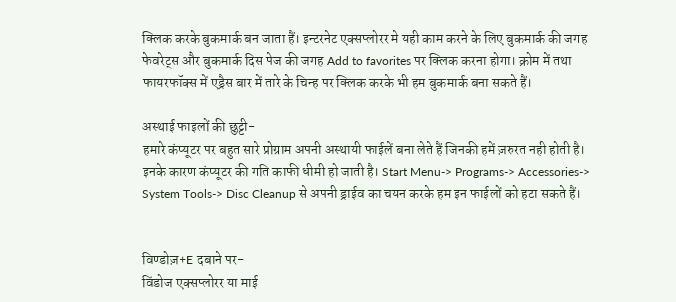क्लिक करके बुकमार्क बन जाता हैं। इन्टरनेट एक्सप्लोरर मे यही काम करने के लिए बुकमार्क की जगह फेवरेट्स और बुकमार्क दिस पेज की जगह Add to favorites पर क्लिक करना होगा। क्रोम में तथा फायरफॉक्स में एड्रैस बार में तारे के चिन्ह पर क्लिक करके भी हम बुकमार्क बना सकते हैं।

अस्थाई फाइलों की छुट्टी-
हमारे कंप्यूटर पर बहुत सारे प्रोग्राम अपनी अस्थायी फाईलें बना लेते हैं जिनकी हमें ज़रुरत नही होती है। इनके कारण कंप्यूटर की गति काफी धीमी हो जाती है। Start Menu-> Programs-> Accessories-> System Tools-> Disc Cleanup से अपनी ड्राईव का चयन करके हम इन फाईलों को हटा सकते हैं।


विण्डोज़+E दबाने पर-
विंडोज एक्सप्लोरर या माई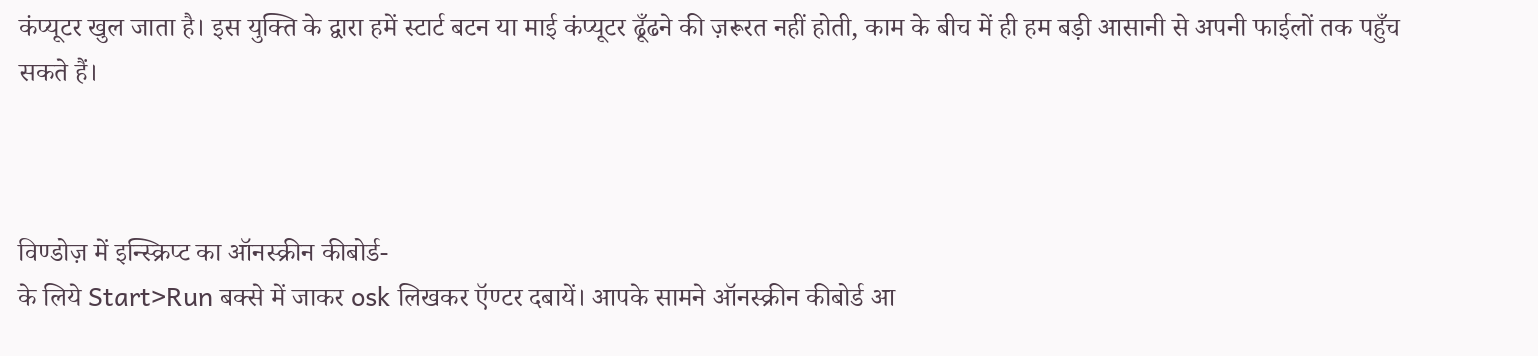कंप्यूटर खुल जाता है। इस युक्ति के द्वारा हमें स्टार्ट बटन या माई कंप्यूटर ढूँढने की ज़रूरत नहीं होती, काम के बीच में ही हम बड़ी आसानी से अपनी फाईलों तक पहुँच सकते हैं।



विण्डोज़ में इन्स्क्रिप्ट का ऑनस्क्रीन कीबोर्ड-
के लिये Start>Run बक्से में जाकर osk लिखकर ऍण्टर दबायें। आपके सामने ऑनस्क्रीन कीबोर्ड आ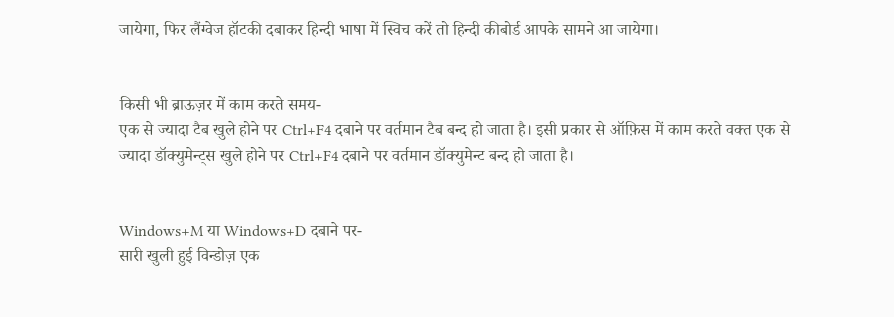जायेगा, फिर लैंग्वेज हॉटकी दबाकर हिन्दी भाषा में स्विच करें तो हिन्दी कीबोर्ड आपके सामने आ जायेगा।


किसी भी ब्राऊज़र में काम करते समय-
एक से ज्यादा टैब खुले होने पर Ctrl+F4 दबाने पर वर्तमान टैब बन्द हो जाता है। इसी प्रकार से ऑफ़िस में काम करते वक्त एक से ज्यादा डॉक्युमेन्ट्स खुले होने पर Ctrl+F4 दबाने पर वर्तमान डॉक्युमेन्ट बन्द हो जाता है।


Windows+M या Windows+D दबाने पर-
सारी खुली हुई विन्डोज़ एक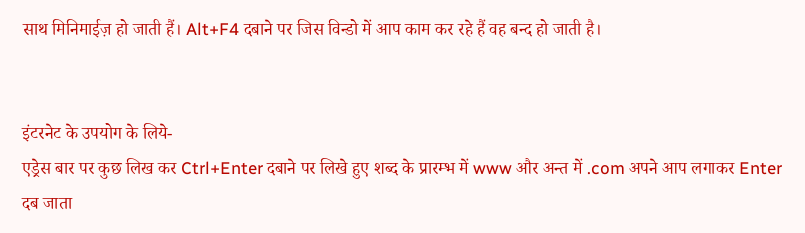साथ मिनिमाईज़ हो जाती हैं। Alt+F4 दबाने पर जिस विन्डो में आप काम कर रहे हैं वह बन्द हो जाती है।


इंटरनेट के उपयोग के लिये-
एड्रेस बार पर कुछ लिख कर Ctrl+Enter दबाने पर लिखे हुए शब्द के प्रारम्भ में www और अन्त में .com अपने आप लगाकर Enter दब जाता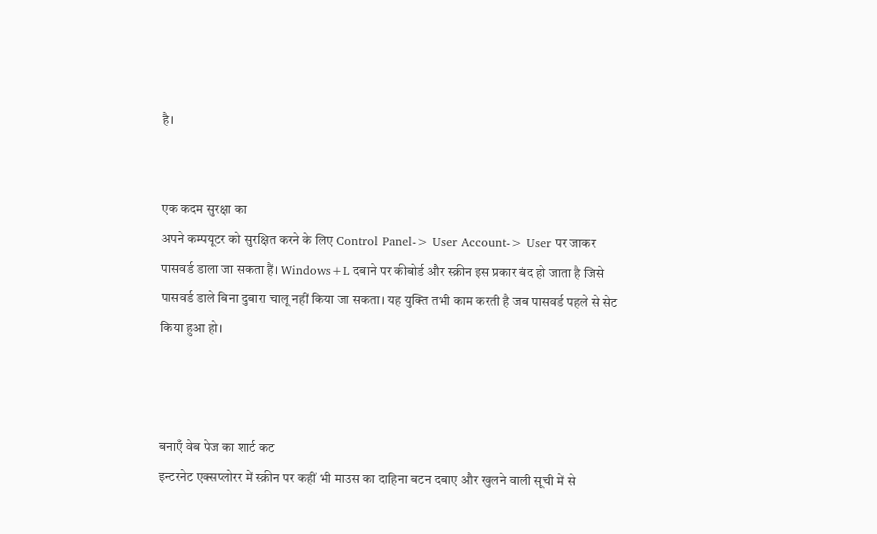है।


एक कदम सुरक्षा का
अपने कम्पयूटर को सुरक्षित करने के लिए Control Panel-> User Account-> User पर जाकर पासवर्ड डाला जा सकता हैं। Windows+L दबाने पर कीबोर्ड और स्क्रीन इस प्रकार बंद हो जाता है जिसे पासवर्ड डाले बिना दुबारा चालू नहीं किया जा सकता। यह युक्ति तभी काम करती है जब पासवर्ड पहले से सेट किया हुआ हो।



बनाएँ वेब पेज का शार्ट कट
इन्टरनेट एक्सप्लोरर में स्क्रीन पर कहीं भी माउस का दाहिना बटन दबाए और खुलने वाली सूची में से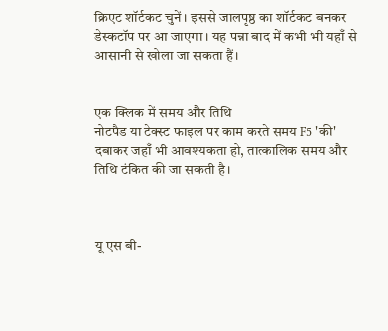क्रिएट शॉर्टकट चुनें। इससे जालपृष्ठ का शॉर्टकट बनकर डेस्कटॉप पर आ जाएगा। यह पन्ना बाद में कभी भी यहाँ से आसानी से खोला जा सकता हैं।


एक क्लिक में समय और तिथि
नोटपैड या टेक्स्ट फाइल पर काम करते समय F5 'की' दबाकर जहाँ भी आवश्यकता हो, तात्कालिक समय और तिथि टंकित की जा सकती है।



यू एस बी-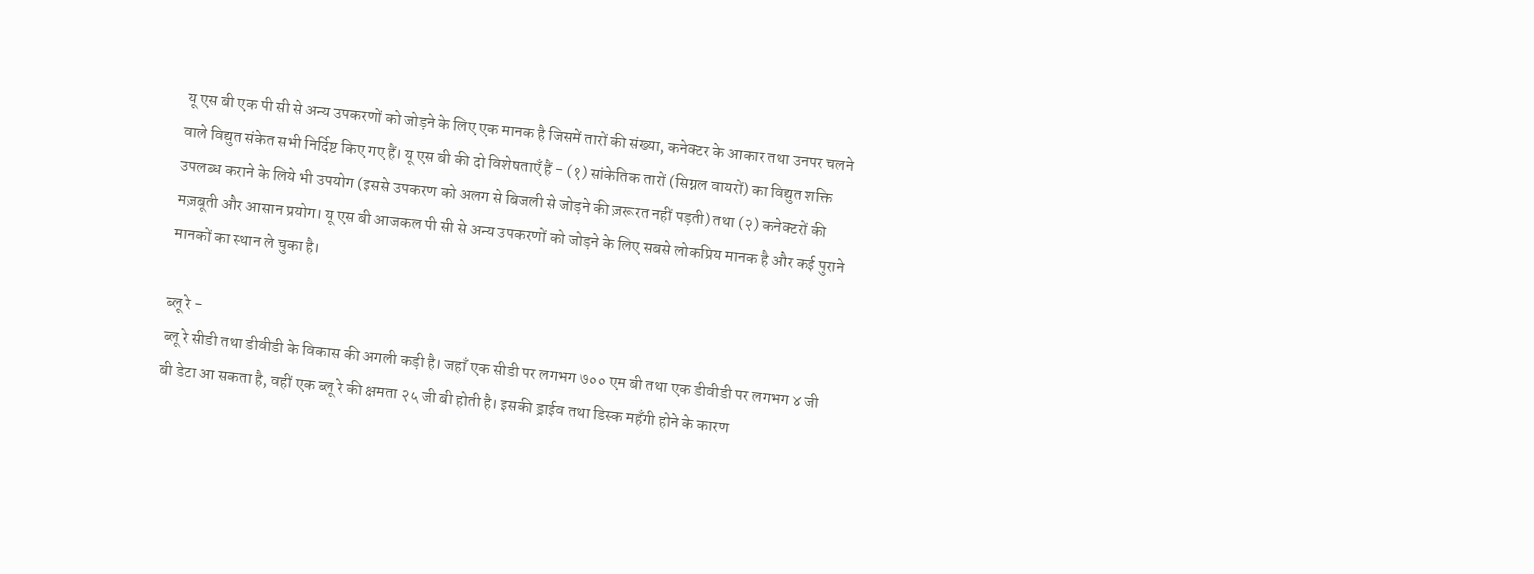यू एस बी एक पी सी से अन्य उपकरणों को जोड़ने के लिए एक मानक है जिसमें तारों की संख्या, कनेक्टर के आकार तथा उनपर चलने वाले विद्युत संकेत सभी निर्दिष्ट किए गए हैं। यू एस बी की दो विशेषताएँ हैं - (१) सांकेतिक तारों (सिग्नल वायरों) का विद्युत शक्ति उपलब्ध कराने के लिये भी उपयोग (इससे उपकरण को अलग से बिजली से जोड़ने की ज़रूरत नहीं पड़ती) तथा (२) कनेक्टरों की मज़बूती और आसान प्रयोग। यू एस बी आजकल पी सी से अन्य उपकरणों को जोड़ने के लिए सबसे लोकप्रिय मानक है और कई पुराने मानकों का स्थान ले चुका है।

ब्लू रे -
ब्लू रे सीडी तथा डीवीडी के विकास की अगली कड़ी है। जहाँ एक सीडी पर लगभग ७०० एम बी तथा एक डीवीडी पर लगभग ४ जी बी डेटा आ सकता है, वहीं एक ब्लू रे की क्षमता २५ जी बी होती है। इसकी ड्राईव तथा डिस्क महँगी होने के कारण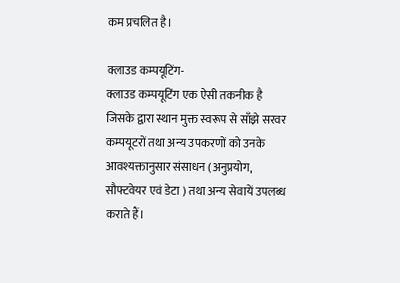कम प्रचलित है।

क्लाउड कम्पयूटिंग-
क्लाउड कम्पयूटिंग एक ऐसी तकनीक है जिसके द्वारा स्थान मुक्त स्वरूप से साँझे सरवर कम्पयूटरों तथा अन्य उपकरणों को उनके आवश्यक्तानुसार संसाधन (अनुप्रयोग, सौफ्टवेयर एवं डेटा ) तथा अन्य सेवायें उपलब्ध कराते हैं।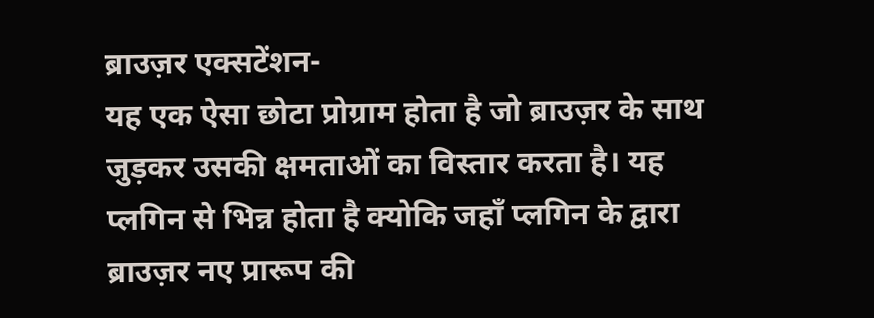ब्राउज़र एक्सटेंशन-
यह एक ऐसा छोटा प्रोग्राम होता है जो ब्राउज़र के साथ जुड़कर उसकी क्षमताओं का विस्तार करता है। यह प्लगिन से भिन्न होता है क्योकि जहाँ प्लगिन के द्वारा ब्राउज़र नए प्रारूप की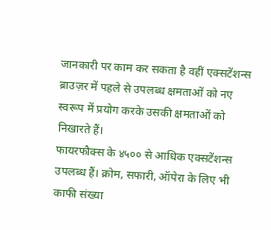जानकारी पर काम कर सकता है वहीं एक्सटेंशन्स ब्राउज़र में पहले से उपलब्ध क्षमताओं को नए स्वरूप में प्रयोग करके उसकी क्षमताओं को निखारते हैं।
फायरफौक्स के ४५०० से आधिक एक्सटेंशन्स उपलब्ध हैं। क्रोम, सफारी, ऑपेरा के लिए भी काफी संख्या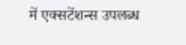में एक्सटेंशन्स उपलब्ध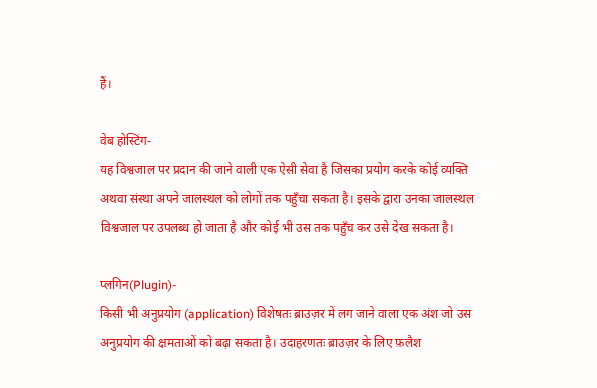हैं।

वेब होस्टिंग-
यह विश्वजाल पर प्रदान की जाने वाली एक ऐसी सेवा है जिसका प्रयोग करके कोई व्यक्ति अथवा संस्था अपने जालस्थल को लोगों तक पहुँचा सकता है। इसके द्वारा उनका जालस्थल विश्वजाल पर उपलब्ध हो जाता है और कोई भी उस तक पहुँच कर उसे देख सकता है।

प्लगिन(Plugin)-
किसी भी अनुप्रयोग (application) विशेषतः ब्राउज़र में लग जाने वाला एक अंश जो उस अनुप्रयोग की क्षमताओं को बढ़ा सकता है। उदाहरणतः ब्राउज़र के लिए फ़लैश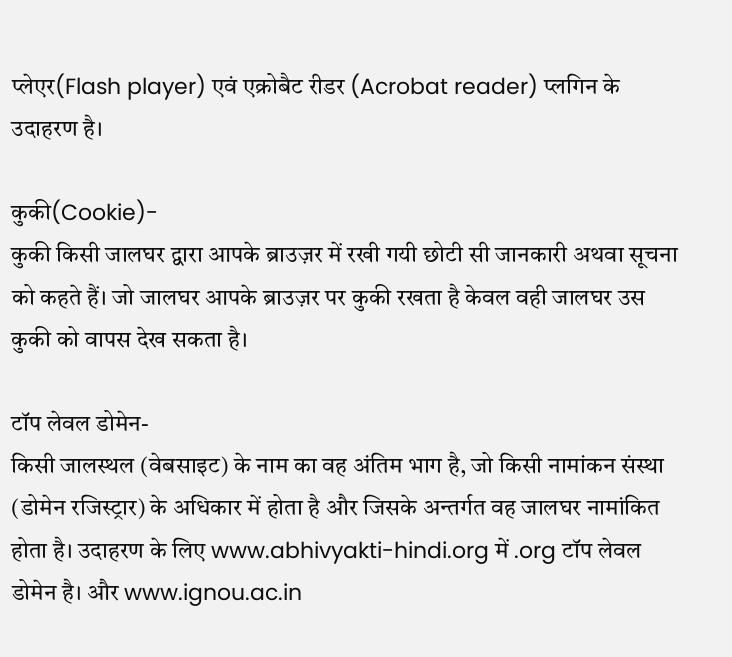प्लेएर(Flash player) एवं एक्रोबैट रीडर (Acrobat reader) प्लगिन के उदाहरण है।

कुकी(Cookie)-
कुकी किसी जालघर द्वारा आपके ब्राउज़र में रखी गयी छोटी सी जानकारी अथवा सूचना को कहते हैं। जो जालघर आपके ब्राउज़र पर कुकी रखता है केवल वही जालघर उस कुकी को वापस देख सकता है।

टॉप लेवल डोमेन-
किसी जालस्थल (वेबसाइट) के नाम का वह अंतिम भाग है, जो किसी नामांकन संस्था (डोमेन रजिस्ट्रार) के अधिकार में होता है और जिसके अन्तर्गत वह जालघर नामांकित होता है। उदाहरण के लिए www.abhivyakti-hindi.org में .org टॉप लेवल डोमेन है। और www.ignou.ac.in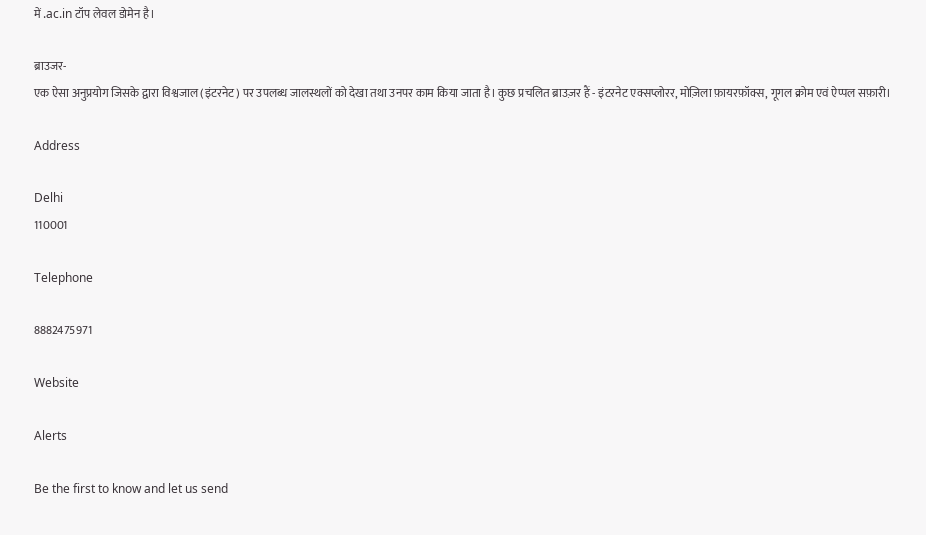में .ac.in टॉप लेवल डोमेन है।

ब्राउजर-
एक ऐसा अनुप्रयोग जिसके द्वारा विश्वजाल (इंटरनेट) पर उपलब्ध जालस्थलों को देखा तथा उनपर काम किया जाता है। कुछ प्रचलित ब्राउज़र हैं - इंटरनेट एक्सप्लोरर, मोज़िला फ़ायरफ़ॉक्स, गूगल क्रोम एवं ऐप्पल सफ़ारी।

Address

Delhi
110001

Telephone

8882475971

Website

Alerts

Be the first to know and let us send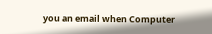you an email when Computer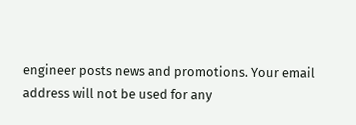engineer posts news and promotions. Your email address will not be used for any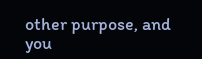other purpose, and you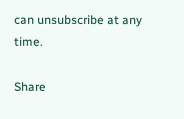can unsubscribe at any time.

Share